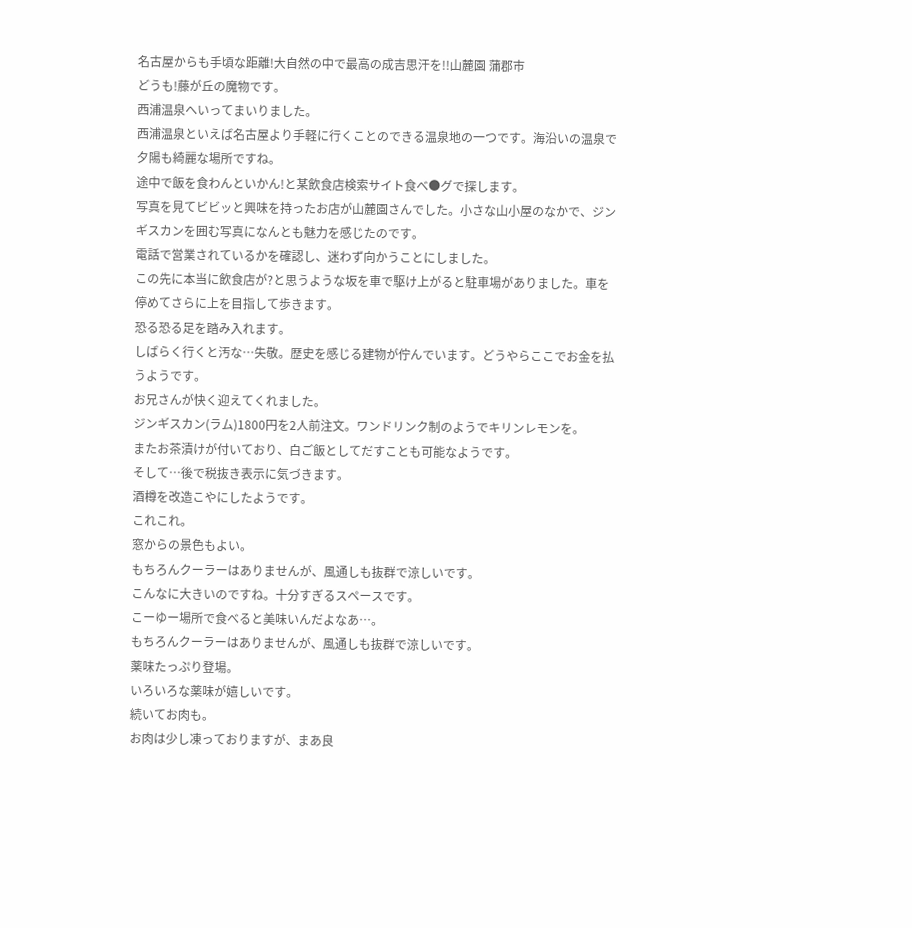名古屋からも手頃な距離!大自然の中で最高の成吉思汗を!!山麓園 蒲郡市
どうも!藤が丘の魔物です。
西浦温泉へいってまいりました。
西浦温泉といえば名古屋より手軽に行くことのできる温泉地の一つです。海沿いの温泉で夕陽も綺麗な場所ですね。
途中で飯を食わんといかん!と某飲食店検索サイト食べ●グで探します。
写真を見てビビッと興味を持ったお店が山麓園さんでした。小さな山小屋のなかで、ジンギスカンを囲む写真になんとも魅力を感じたのです。
電話で営業されているかを確認し、迷わず向かうことにしました。
この先に本当に飲食店が?と思うような坂を車で駆け上がると駐車場がありました。車を停めてさらに上を目指して歩きます。
恐る恐る足を踏み入れます。
しばらく行くと汚な…失敬。歴史を感じる建物が佇んでいます。どうやらここでお金を払うようです。
お兄さんが快く迎えてくれました。
ジンギスカン(ラム)1800円を2人前注文。ワンドリンク制のようでキリンレモンを。
またお茶漬けが付いており、白ご飯としてだすことも可能なようです。
そして…後で税抜き表示に気づきます。
酒樽を改造こやにしたようです。
これこれ。
窓からの景色もよい。
もちろんクーラーはありませんが、風通しも抜群で涼しいです。
こんなに大きいのですね。十分すぎるスペースです。
こーゆー場所で食べると美味いんだよなあ…。
もちろんクーラーはありませんが、風通しも抜群で涼しいです。
薬味たっぷり登場。
いろいろな薬味が嬉しいです。
続いてお肉も。
お肉は少し凍っておりますが、まあ良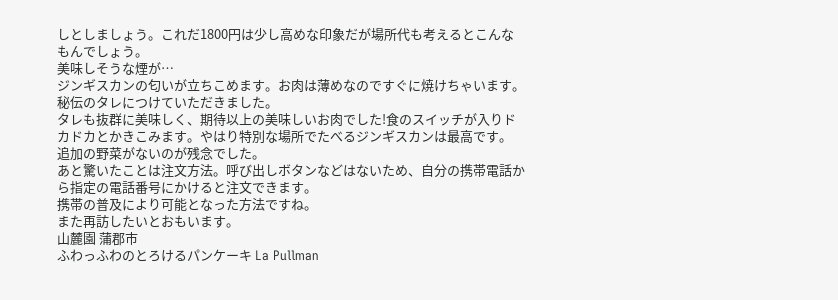しとしましょう。これだ1800円は少し高めな印象だが場所代も考えるとこんなもんでしょう。
美味しそうな煙が…
ジンギスカンの匂いが立ちこめます。お肉は薄めなのですぐに焼けちゃいます。
秘伝のタレにつけていただきました。
タレも抜群に美味しく、期待以上の美味しいお肉でした!食のスイッチが入りドカドカとかきこみます。やはり特別な場所でたべるジンギスカンは最高です。
追加の野菜がないのが残念でした。
あと驚いたことは注文方法。呼び出しボタンなどはないため、自分の携帯電話から指定の電話番号にかけると注文できます。
携帯の普及により可能となった方法ですね。
また再訪したいとおもいます。
山麓園 蒲郡市
ふわっふわのとろけるパンケーキ La Pullman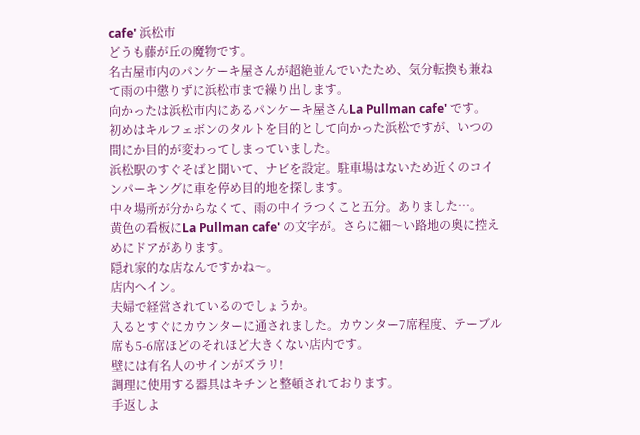cafe' 浜松市
どうも藤が丘の魔物です。
名古屋市内のパンケーキ屋さんが超絶並んでいたため、気分転換も兼ねて雨の中懲りずに浜松市まで繰り出します。
向かったは浜松市内にあるパンケーキ屋さんLa Pullman cafe' です。
初めはキルフェボンのタルトを目的として向かった浜松ですが、いつの間にか目的が変わってしまっていました。
浜松駅のすぐそばと聞いて、ナビを設定。駐車場はないため近くのコインパーキングに車を停め目的地を探します。
中々場所が分からなくて、雨の中イラつくこと五分。ありました…。
黄色の看板にLa Pullman cafe' の文字が。さらに細〜い路地の奥に控えめにドアがあります。
隠れ家的な店なんですかね〜。
店内へイン。
夫婦で経営されているのでしょうか。
入るとすぐにカウンターに通されました。カウンター7席程度、テーブル席も5-6席ほどのそれほど大きくない店内です。
壁には有名人のサインがズラリ!
調理に使用する器具はキチンと整頓されております。
手返しよ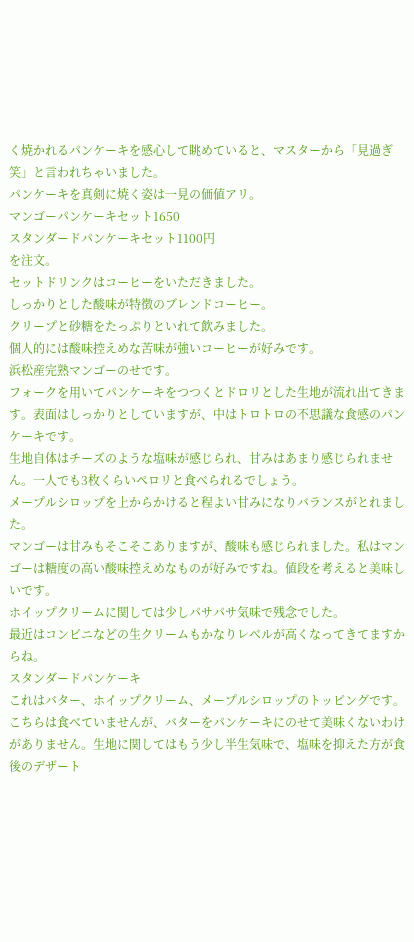く焼かれるパンケーキを感心して眺めていると、マスターから「見過ぎ 笑」と言われちゃいました。
パンケーキを真剣に焼く姿は一見の価値アリ。
マンゴーパンケーキセット1650
スタンダードパンケーキセット1100円
を注文。
セットドリンクはコーヒーをいただきました。
しっかりとした酸味が特徴のブレンドコーヒー。
クリープと砂糖をたっぷりといれて飲みました。
個人的には酸味控えめな苦味が強いコーヒーが好みです。
浜松産完熟マンゴーのせです。
フォークを用いてパンケーキをつつくとドロリとした生地が流れ出てきます。表面はしっかりとしていますが、中はトロトロの不思議な食感のパンケーキです。
生地自体はチーズのような塩味が感じられ、甘みはあまり感じられません。一人でも3枚くらいペロリと食べられるでしょう。
メープルシロップを上からかけると程よい甘みになりバランスがとれました。
マンゴーは甘みもそこそこありますが、酸味も感じられました。私はマンゴーは糖度の高い酸味控えめなものが好みですね。値段を考えると美味しいです。
ホイップクリームに関しては少しパサパサ気味で残念でした。
最近はコンビニなどの生クリームもかなりレベルが高くなってきてますからね。
スタンダードパンケーキ
これはバター、ホイップクリーム、メープルシロップのトッピングです。
こちらは食べていませんが、バターをパンケーキにのせて美味くないわけがありません。生地に関してはもう少し半生気味で、塩味を抑えた方が食後のデザート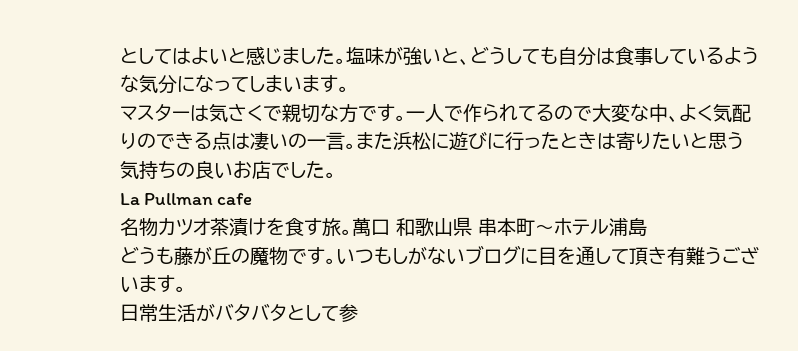としてはよいと感じました。塩味が強いと、どうしても自分は食事しているような気分になってしまいます。
マスターは気さくで親切な方です。一人で作られてるので大変な中、よく気配りのできる点は凄いの一言。また浜松に遊びに行ったときは寄りたいと思う気持ちの良いお店でした。
La Pullman cafe
名物カツオ茶漬けを食す旅。萬口 和歌山県 串本町〜ホテル浦島
どうも藤が丘の魔物です。いつもしがないブログに目を通して頂き有難うございます。
日常生活がバタバタとして参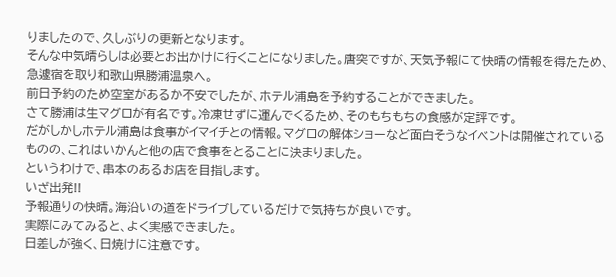りましたので、久しぶりの更新となります。
そんな中気晴らしは必要とお出かけに行くことになりました。唐突ですが、天気予報にて快晴の情報を得たため、急遽宿を取り和歌山県勝浦温泉へ。
前日予約のため空室があるか不安でしたが、ホテル浦島を予約することができました。
さて勝浦は生マグロが有名です。冷凍せずに運んでくるため、そのもちもちの食感が定評です。
だがしかしホテル浦島は食事がイマイチとの情報。マグロの解体ショーなど面白そうなイベントは開催されているものの、これはいかんと他の店で食事をとることに決まりました。
というわけで、串本のあるお店を目指します。
いざ出発!!
予報通りの快晴。海沿いの道をドライブしているだけで気持ちが良いです。
実際にみてみると、よく実感できました。
日差しが強く、日焼けに注意です。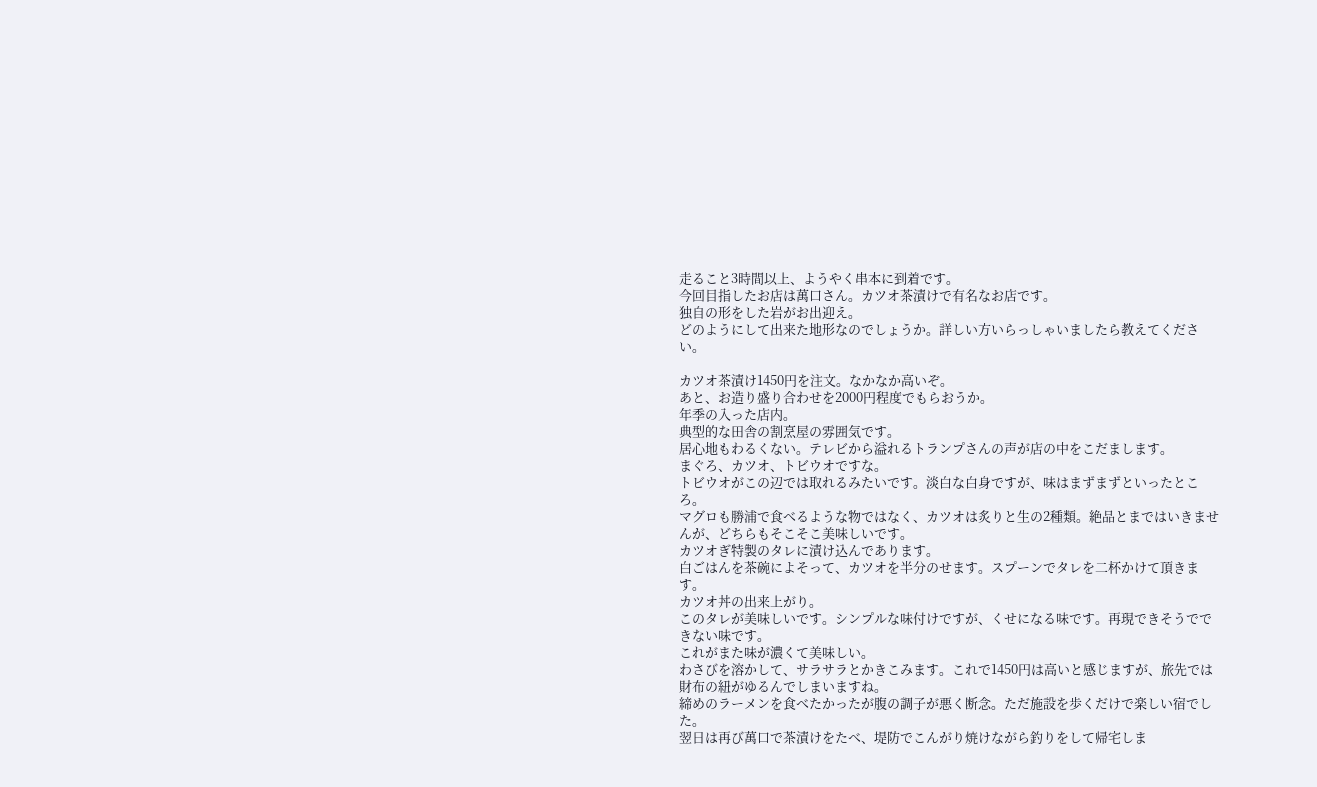走ること3時間以上、ようやく串本に到着です。
今回目指したお店は萬口さん。カツオ茶漬けで有名なお店です。
独自の形をした岩がお出迎え。
どのようにして出来た地形なのでしょうか。詳しい方いらっしゃいましたら教えてください。

カツオ茶漬け1450円を注文。なかなか高いぞ。
あと、お造り盛り合わせを2000円程度でもらおうか。
年季の入った店内。
典型的な田舎の割烹屋の雰囲気です。
居心地もわるくない。テレビから溢れるトランプさんの声が店の中をこだまします。
まぐろ、カツオ、トビウオですな。
トビウオがこの辺では取れるみたいです。淡白な白身ですが、味はまずまずといったところ。
マグロも勝浦で食べるような物ではなく、カツオは炙りと生の2種類。絶品とまではいきませんが、どちらもそこそこ美味しいです。
カツオぎ特製のタレに漬け込んであります。
白ごはんを茶碗によそって、カツオを半分のせます。スプーンでタレを二杯かけて頂きます。
カツオ丼の出来上がり。
このタレが美味しいです。シンプルな味付けですが、くせになる味です。再現できそうでできない味です。
これがまた味が濃くて美味しい。
わさびを溶かして、サラサラとかきこみます。これで1450円は高いと感じますが、旅先では財布の紐がゆるんでしまいますね。
締めのラーメンを食べたかったが腹の調子が悪く断念。ただ施設を歩くだけで楽しい宿でした。
翌日は再び萬口で茶漬けをたべ、堤防でこんがり焼けながら釣りをして帰宅しま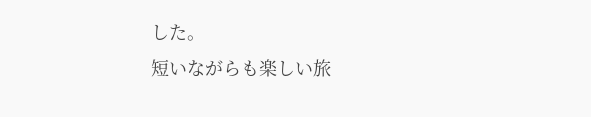した。
短いながらも楽しい旅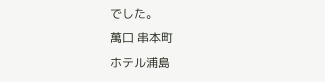でした。
萬口 串本町
ホテル浦島